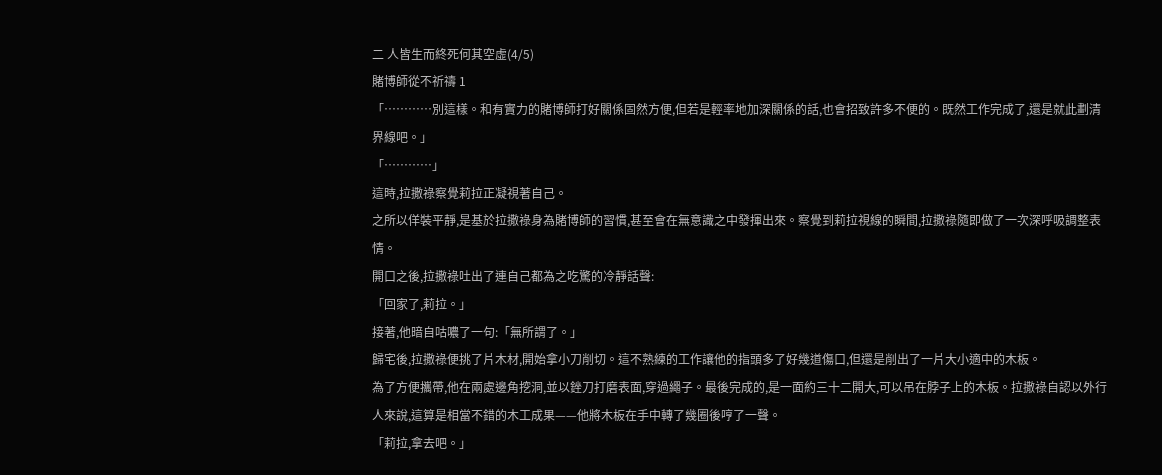二 人皆生而終死何其空虛(4/5)
賭博師從不祈禱 1
「…………別這樣。和有實力的賭博師打好關係固然方便,但若是輕率地加深關係的話,也會招致許多不便的。既然工作完成了,還是就此劃清界線吧。」
「…………」
這時,拉撒祿察覺莉拉正凝視著自己。
之所以佯裝平靜,是基於拉撒祿身為賭博師的習慣,甚至會在無意識之中發揮出來。察覺到莉拉視線的瞬間,拉撒祿隨即做了一次深呼吸調整表情。
開口之後,拉撒祿吐出了連自己都為之吃驚的冷靜話聲:
「回家了,莉拉。」
接著,他暗自咕噥了一句:「無所謂了。」
歸宅後,拉撒祿便挑了片木材,開始拿小刀削切。這不熟練的工作讓他的指頭多了好幾道傷口,但還是削出了一片大小適中的木板。
為了方便攜帶,他在兩處邊角挖洞,並以銼刀打磨表面,穿過繩子。最後完成的,是一面約三十二開大,可以吊在脖子上的木板。拉撒祿自認以外行人來說,這算是相當不錯的木工成果——他將木板在手中轉了幾圈後哼了一聲。
「莉拉,拿去吧。」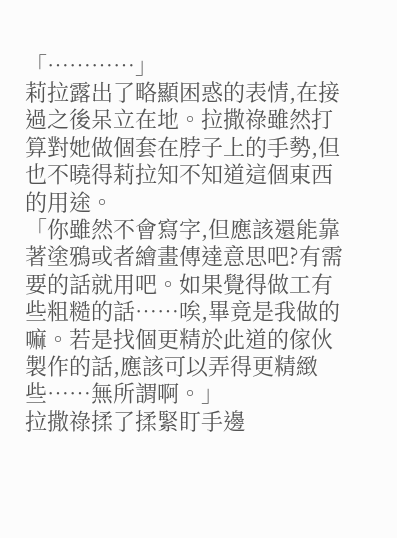「…………」
莉拉露出了略顯困惑的表情,在接過之後呆立在地。拉撒祿雖然打算對她做個套在脖子上的手勢,但也不曉得莉拉知不知道這個東西的用途。
「你雖然不會寫字,但應該還能靠著塗鴉或者繪畫傳達意思吧?有需要的話就用吧。如果覺得做工有些粗糙的話……唉,畢竟是我做的嘛。若是找個更精於此道的傢伙製作的話,應該可以弄得更精緻些……無所謂啊。」
拉撒祿揉了揉緊盯手邊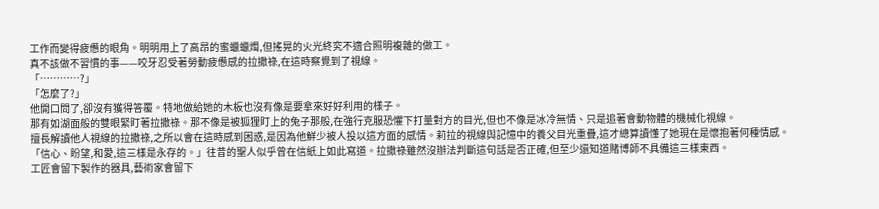工作而變得疲憊的眼角。明明用上了高昂的蜜蠟蠟燭,但搖晃的火光終究不適合照明複雜的做工。
真不該做不習慣的事——咬牙忍受著勞動疲憊感的拉撒祿,在這時察覺到了視線。
「…………?」
「怎麼了?」
他開口問了,卻沒有獲得答覆。特地做給她的木板也沒有像是要拿來好好利用的樣子。
那有如湖面般的雙眼緊盯著拉撒祿。那不像是被狐狸盯上的兔子那般,在強行克服恐懼下打量對方的目光,但也不像是冰冷無情、只是追著會動物體的機械化視線。
擅長解讀他人視線的拉撒祿,之所以會在這時感到困惑,是因為他鮮少被人投以這方面的感情。莉拉的視線與記憶中的養父目光重疊,這才總算讀懂了她現在是懷抱著何種情感。
「信心、盼望,和愛,這三樣是永存的。」往昔的聖人似乎曾在信紙上如此寫道。拉撒祿雖然沒辦法判斷這句話是否正確,但至少還知道賭博師不具備這三樣東西。
工匠會留下製作的器具,藝術家會留下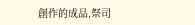創作的成品,祭司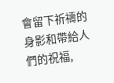會留下祈禱的身影和帶給人們的祝福,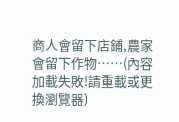商人會留下店鋪,農家會留下作物……(內容加載失敗!請重載或更換瀏覽器)